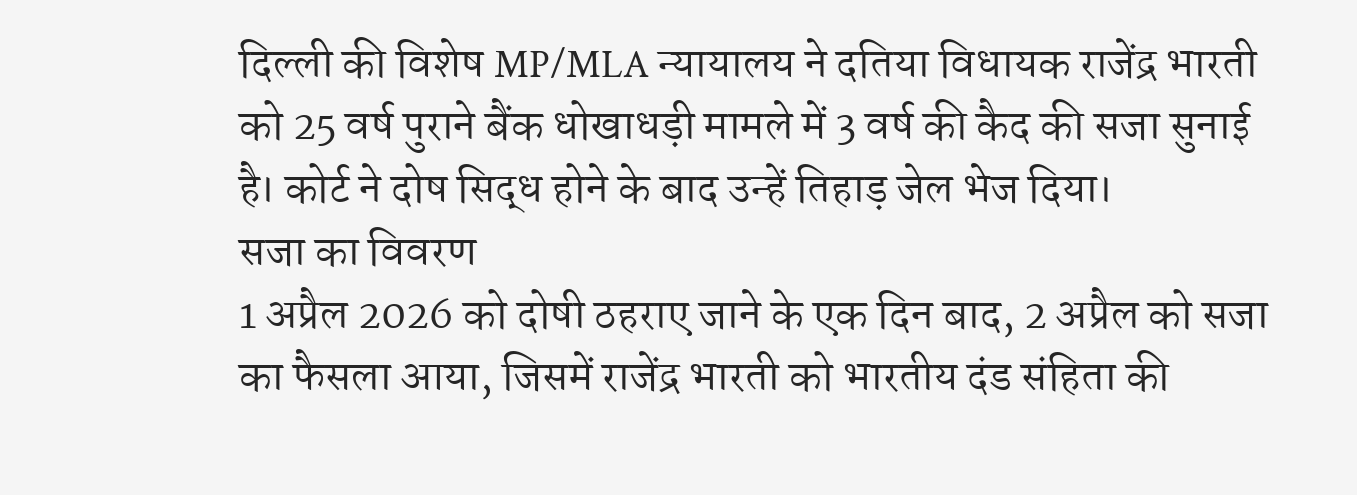दिल्ली की विशेष MP/MLA न्यायालय ने दतिया विधायक राजेंद्र भारती को 25 वर्ष पुराने बैंक धोखाधड़ी मामले में 3 वर्ष की कैद की सजा सुनाई है। कोर्ट ने दोष सिद्ध होने के बाद उन्हें तिहाड़ जेल भेज दिया।
सजा का विवरण
1 अप्रैल 2026 को दोषी ठहराए जाने के एक दिन बाद, 2 अप्रैल को सजा का फैसला आया, जिसमें राजेंद्र भारती को भारतीय दंड संहिता की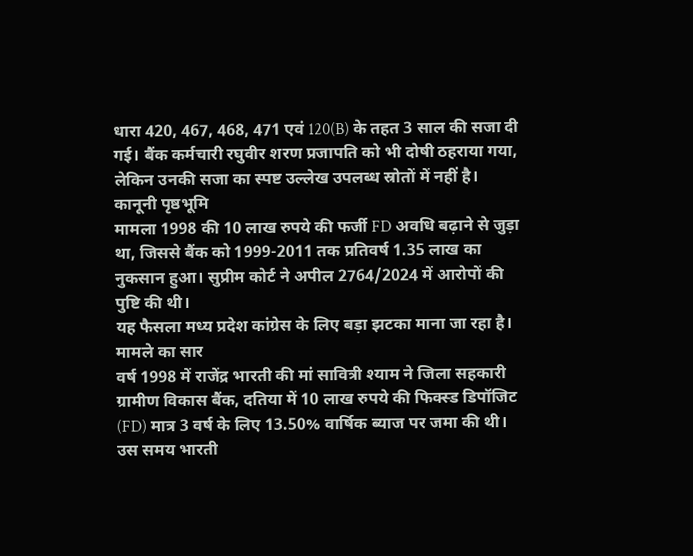धारा 420, 467, 468, 471 एवं 120(B) के तहत 3 साल की सजा दी गई। बैंक कर्मचारी रघुवीर शरण प्रजापति को भी दोषी ठहराया गया, लेकिन उनकी सजा का स्पष्ट उल्लेख उपलब्ध स्रोतों में नहीं है।
कानूनी पृष्ठभूमि
मामला 1998 की 10 लाख रुपये की फर्जी FD अवधि बढ़ाने से जुड़ा था, जिससे बैंक को 1999-2011 तक प्रतिवर्ष 1.35 लाख का नुकसान हुआ। सुप्रीम कोर्ट ने अपील 2764/2024 में आरोपों की पुष्टि की थी।
यह फैसला मध्य प्रदेश कांग्रेस के लिए बड़ा झटका माना जा रहा है।
मामले का सार
वर्ष 1998 में राजेंद्र भारती की मां सावित्री श्याम ने जिला सहकारी ग्रामीण विकास बैंक, दतिया में 10 लाख रुपये की फिक्स्ड डिपॉजिट (FD) मात्र 3 वर्ष के लिए 13.50% वार्षिक ब्याज पर जमा की थी। उस समय भारती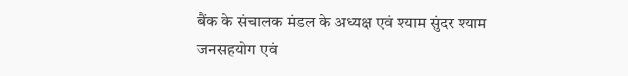बैंक के संचालक मंडल के अध्यक्ष एवं श्याम सुंदर श्याम जनसहयोग एवं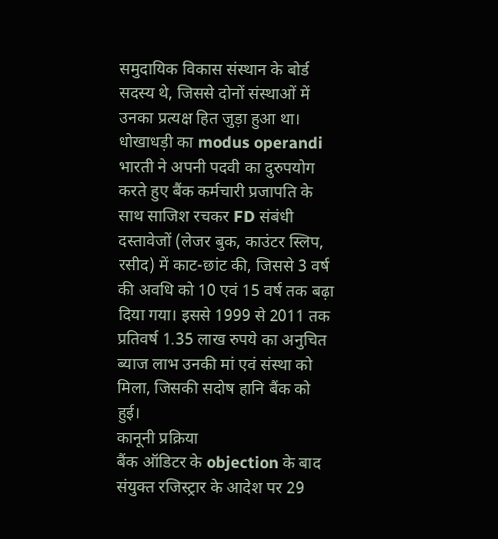समुदायिक विकास संस्थान के बोर्ड सदस्य थे, जिससे दोनों संस्थाओं में उनका प्रत्यक्ष हित जुड़ा हुआ था।
धोखाधड़ी का modus operandi
भारती ने अपनी पदवी का दुरुपयोग करते हुए बैंक कर्मचारी प्रजापति के साथ साजिश रचकर FD संबंधी दस्तावेजों (लेजर बुक, काउंटर स्लिप, रसीद) में काट-छांट की, जिससे 3 वर्ष की अवधि को 10 एवं 15 वर्ष तक बढ़ा दिया गया। इससे 1999 से 2011 तक प्रतिवर्ष 1.35 लाख रुपये का अनुचित ब्याज लाभ उनकी मां एवं संस्था को मिला, जिसकी सदोष हानि बैंक को हुई।
कानूनी प्रक्रिया
बैंक ऑडिटर के objection के बाद संयुक्त रजिस्ट्रार के आदेश पर 29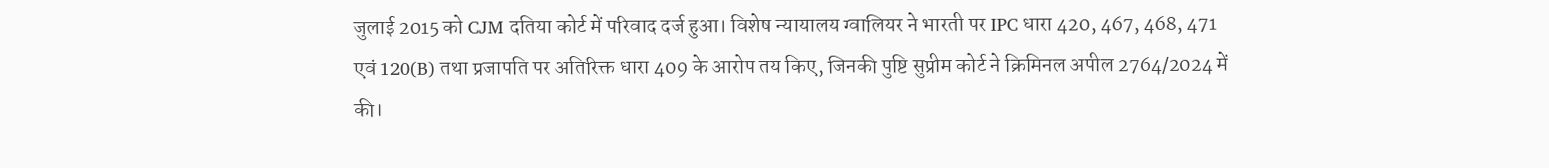जुलाई 2015 को CJM दतिया कोर्ट में परिवाद दर्ज हुआ। विशेष न्यायालय ग्वालियर ने भारती पर IPC धारा 420, 467, 468, 471 एवं 120(B) तथा प्रजापति पर अतिरिक्त धारा 409 के आरोप तय किए, जिनकी पुष्टि सुप्रीम कोर्ट ने क्रिमिनल अपील 2764/2024 में की।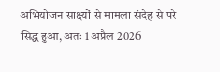अभियोजन साक्ष्यों से मामला संदेह से परे सिद्ध हुआ, अतः 1 अप्रैल 2026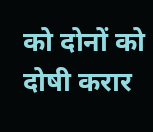को दोनों को दोषी करार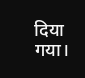दिया गया।